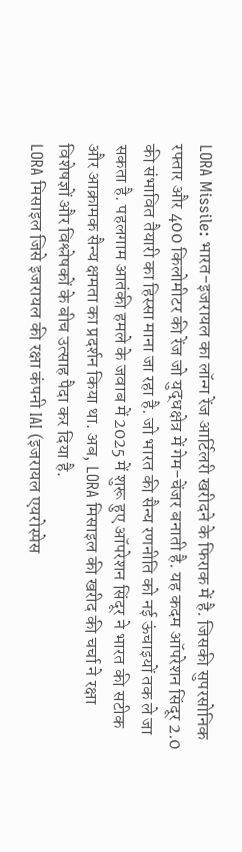LORA Missile: भारत-इजरायल का लॉन्ग रेंज आर्टिलरी खरीदने के फिराक में है. जिसकी सुपरसोनिक रफ्तार और 400 किलोमीटर की रेंज जो युद्धक्षेत्र में गेम-चेंजर बनाती है. यह कदम ऑपरेशन सिंदूर 2.0 की संभावित तैयारी का हिस्सा माना जा रहा है. जो भारत की सैन्य रणनीति को नई ऊंचाइयों तक ले जा सकता है. पहलगाम आतंकी हमले के जवाब में 2025 में शुरू हुए ऑपरेशन सिंदूर ने भारत की सटीक और आक्रामक सैन्य क्षमता का प्रदर्शन किया था. अब, LORA मिसाइल की खरीद की चर्चा ने रक्षा विशेषज्ञों और विश्लेषकों के बीच उत्साह पैदा कर दिया है.
LORA मिसाइल जिसे इजरायल की रक्षा कंपनी IAI (इजरायल एयरोस्पेस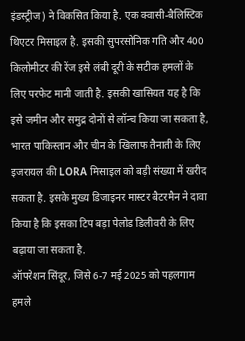इंडस्ट्रीज) ने विकसित किया है. एक क्वासी-बैलिस्टिक थिएटर मिसाइल है. इसकी सुपरसोनिक गति और 400 किलोमीटर की रेंज इसे लंबी दूरी के सटीक हमलों के लिए परफेट मानी जाती है. इसकी खासियत यह है कि इसे जमीन और समुद्र दोनों से लॉन्च किया जा सकता है, भारत पाकिस्तान और चीन के खिलाफ तैनाती के लिए इजरायल की LORA मिसाइल को बड़ी संख्या में खरीद सकता है. इसके मुख्य डिजाइनर मास्टर बैटरमैन ने दावा किया है कि इसका टिप बड़ा पेलोड डिलीवरी के लिए बढ़ाया जा सकता है.
ऑपरेशन सिंदूर, जिसे 6-7 मई 2025 को पहलगाम हमले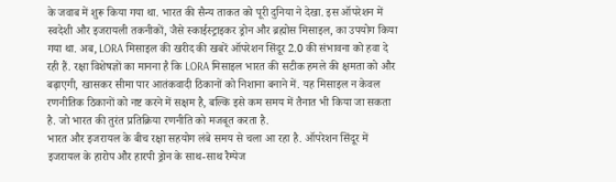के जवाब में शुरू किया गया था. भारत की सैन्य ताकत को पूरी दुनिया ने देखा. इस ऑपरेशन में स्वदेशी और इजरायली तकनीकों, जैसे स्काईस्ट्राइकर ड्रोन और ब्रह्मोस मिसाइल, का उपयोग किया गया था. अब, LORA मिसाइल की खरीद की खबरें ऑपरेशन सिंदूर 2.0 की संभावना को हवा दे रही हैं. रक्षा विशेषज्ञों का मानना है कि LORA मिसाइल भारत की सटीक हमले की क्षमता को और बढ़ाएगी, खासकर सीमा पार आतंकवादी ठिकानों को निशाना बनाने में. यह मिसाइल न केवल रणनीतिक ठिकानों को नष्ट करने में सक्षम है, बल्कि इसे कम समय में तैनात भी किया जा सकता है. जो भारत की तुरंत प्रतिक्रिया रणनीति को मजबूत करता है.
भारत और इजरायल के बीच रक्षा सहयोग लंबे समय से चला आ रहा है. ऑपरेशन सिंदूर में इजरायल के हारोप और हारपी ड्रोन के साथ-साथ रैम्पेज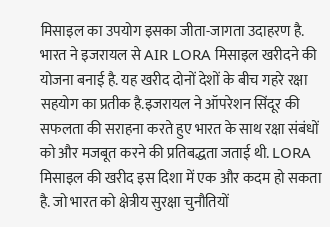मिसाइल का उपयोग इसका जीता-जागता उदाहरण है. भारत ने इजरायल से AIR LORA मिसाइल खरीदने की योजना बनाई है. यह खरीद दोनों देशों के बीच गहरे रक्षा सहयोग का प्रतीक है.इजरायल ने ऑपरेशन सिंदूर की सफलता की सराहना करते हुए भारत के साथ रक्षा संबंधों को और मजबूत करने की प्रतिबद्धता जताई थी. LORA मिसाइल की खरीद इस दिशा में एक और कदम हो सकता है. जो भारत को क्षेत्रीय सुरक्षा चुनौतियों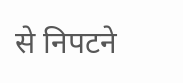से निपटने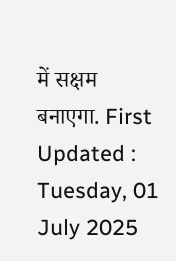में सक्षम बनाएगा. First Updated : Tuesday, 01 July 2025